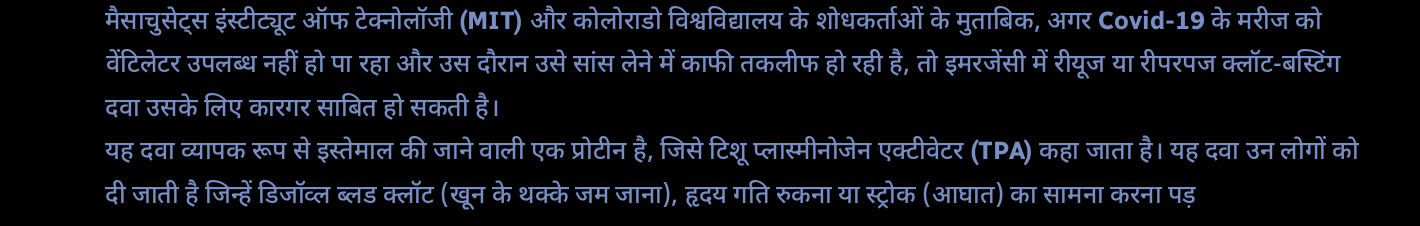मैसाचुसेट्स इंस्टीट्यूट ऑफ टेक्नोलॉजी (MIT) और कोलोराडो विश्वविद्यालय के शोधकर्ताओं के मुताबिक, अगर Covid-19 के मरीज को वेंटिलेटर उपलब्ध नहीं हो पा रहा और उस दौरान उसे सांस लेने में काफी तकलीफ हो रही है, तो इमरजेंसी में रीयूज या रीपरपज क्लॉट-बस्टिंग दवा उसके लिए कारगर साबित हो सकती है।
यह दवा व्यापक रूप से इस्तेमाल की जाने वाली एक प्रोटीन है, जिसे टिशू प्लास्मीनोजेन एक्टीवेटर (TPA) कहा जाता है। यह दवा उन लोगों को दी जाती है जिन्हें डिजॉव्ल ब्लड क्लॉट (खून के थक्के जम जाना), हृदय गति रुकना या स्ट्रोक (आघात) का सामना करना पड़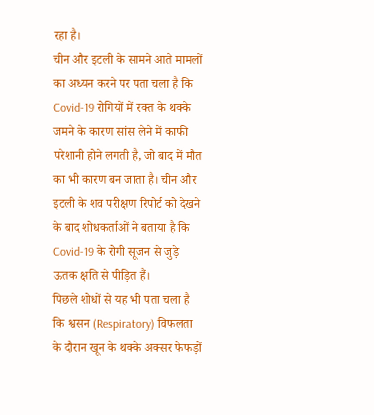रहा है।
चीन और इटली के सामने आते मामलों का अध्यन करने पर पता चला है कि Covid-19 रोगियों में रक्त के थक्के जमने के कारण सांस लेने में काफी परेशानी होने लगती है, जो बाद में मौत का भी कारण बन जाता है। चीन और इटली के शव परीक्षण रिपोर्ट को देखने के बाद शोधकर्ताओं ने बताया है कि Covid-19 के रोगी सूजन से जुड़े ऊतक क्षति से पीड़ित हैं।
पिछले शोधों से यह भी पता चला है कि श्वसन (Respiratory) विफलता के दौरान खून के थक्के अक्सर फेफड़ों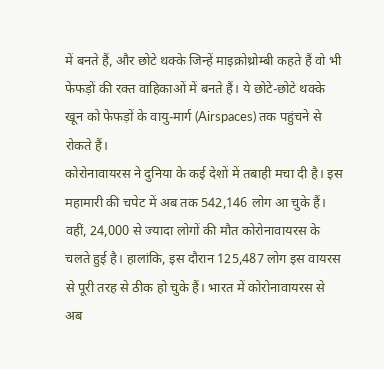में बनते हैं, और छोटे थक्के जिन्हें माइक्रोथ्रोम्बी कहते हैं वो भी फेफड़ों की रक्त वाहिकाओं में बनते हैं। ये छोटे-छोटे थक्के खून को फेफड़ों के वायु-मार्ग (Airspaces) तक पहुंचने से रोकते हैं।
कोरोनावायरस ने दुनिया के कई देशों में तबाही मचा दी है। इस महामारी की चपेट में अब तक 542,146 लोग आ चुके हैं। वहीं, 24,000 से ज्यादा लोगों की मौत कोरोनावायरस के चलते हुई है। हालांकि, इस दौरान 125,487 लोग इस वायरस से पूरी तरह से ठीक हो चुके हैं। भारत में कोरोनावायरस से अब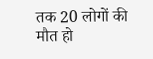तक 20 लोगों की मौत हो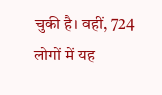चुकी है। वहीं, 724 लोगों में यह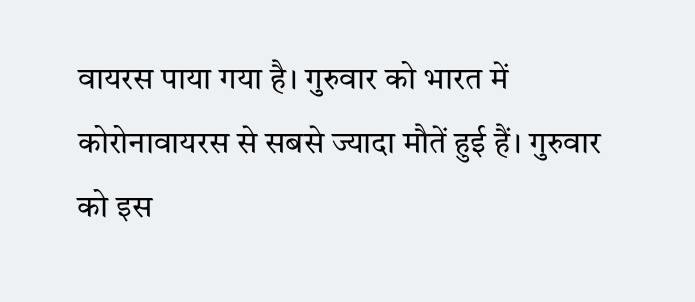वायरस पाया गया है। गुरुवार को भारत में कोरोनावायरस से सबसे ज्यादा मौतें हुई हैं। गुरुवार को इस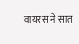वायरस ने सात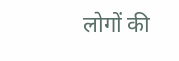लोगों की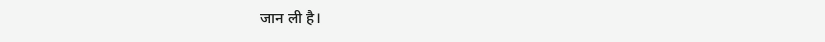जान ली है।